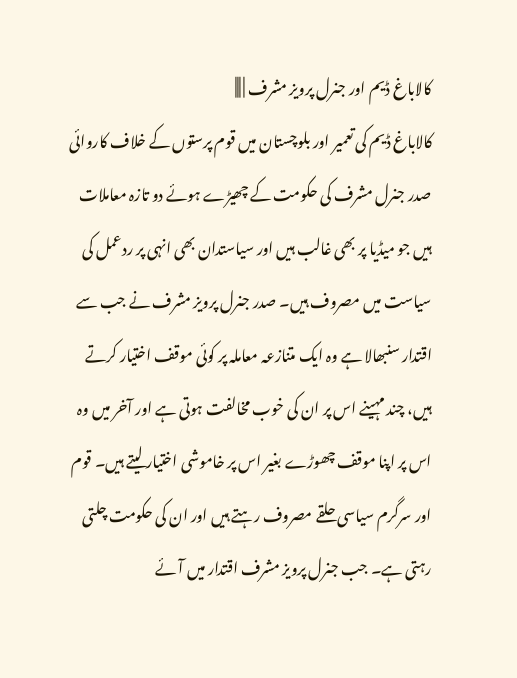کالاباغ ڈیم اور جنرل پرویز مشرف | |||
کالاباغ ڈیم کی تعمیر اور بلوچستان میں قوم پرستوں کے خلاف کاروائی صدر جنرل مشرف کی حکومت کے چھیڑے ہوئے دو تازہ معاملات ہیں جو میڈیا پر بھی غالب ہیں اور سیاستدان بھی انہی پر ردعمل کی سیاست میں مصروف ہیں۔ صدر جنرل پرویز مشرف نے جب سے اقتدار سنبھالا ہے وہ ایک متنازعہ معاملہ پر کوئی موقف اختیار کرتے ہیں، چند مہینے اس پر ان کی خوب مخالفت ہوتی ہے اور آخر میں وہ اس پر اپنا موقف چھوڑے بغیر اس پر خاموشی اختیار لیتے ہیں۔ قوم اور سرگرم سیاسی حلقے مصروف رہتے ہیں اور ان کی حکومت چلتی رہتی ہے۔ جب جنرل پرویز مشرف اقتدار میں آئے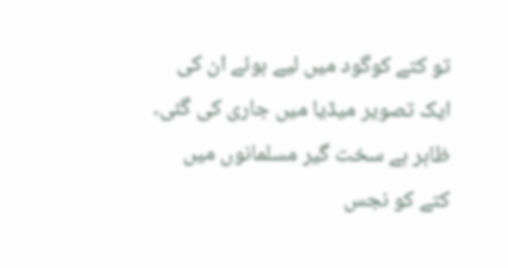تو کتے کوگود میں لیے ہوئے ان کی ایک تصویر میڈیا میں جاری کی گئی۔ ظاہر ہے سخت گیر مسلمانوں میں کتے کو نجس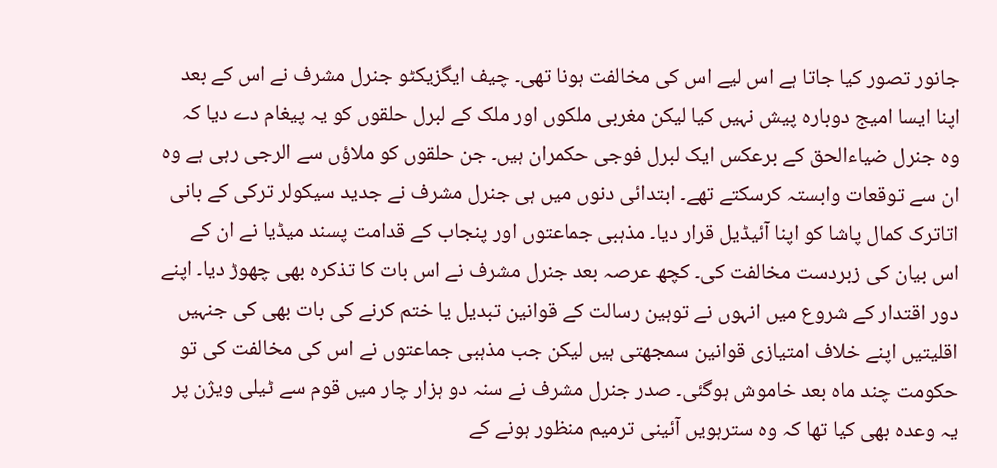جانور تصور کیا جاتا ہے اس لیے اس کی مخالفت ہونا تھی۔ چیف ایگزیکٹو جنرل مشرف نے اس کے بعد اپنا ایسا امیج دوبارہ پیش نہیں کیا لیکن مغربی ملکوں اور ملک کے لبرل حلقوں کو یہ پیغام دے دیا کہ وہ جنرل ضیاءالحق کے برعکس ایک لبرل فوجی حکمران ہیں۔ جن حلقوں کو ملاؤں سے الرجی رہی ہے وہ ان سے توقعات وابستہ کرسکتے تھے۔ ابتدائی دنوں میں ہی جنرل مشرف نے جدید سیکولر ترکی کے بانی اتاترک کمال پاشا کو اپنا آئیڈیل قرار دیا۔ مذہبی جماعتوں اور پنجاب کے قدامت پسند میڈیا نے ان کے اس بیان کی زبردست مخالفت کی۔ کچھ عرصہ بعد جنرل مشرف نے اس بات کا تذکرہ بھی چھوڑ دیا۔ اپنے دور اقتدار کے شروع میں انہوں نے توہین رسالت کے قوانین تبدیل یا ختم کرنے کی بات بھی کی جنہیں اقلیتیں اپنے خلاف امتیازی قوانین سمجھتی ہیں لیکن جب مذہبی جماعتوں نے اس کی مخالفت کی تو حکومت چند ماہ بعد خاموش ہوگئی۔ صدر جنرل مشرف نے سنہ دو ہزار چار میں قوم سے ٹیلی ویژن پر یہ وعدہ بھی کیا تھا کہ وہ سترہویں آئینی ترمیم منظور ہونے کے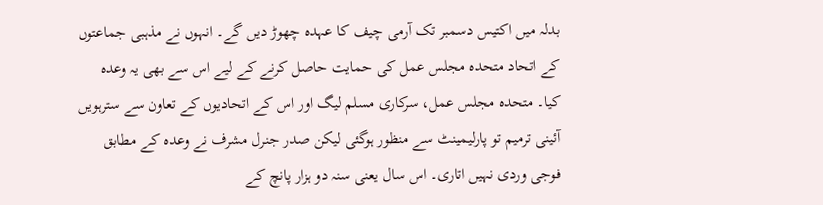بدلہ میں اکتیس دسمبر تک آرمی چیف کا عہدہ چھوڑ دیں گے۔ انہوں نے مذہبی جماعتوں کے اتحاد متحدہ مجلس عمل کی حمایت حاصل کرنے کے لیے اس سے بھی یہ وعدہ کیا۔ متحدہ مجلس عمل، سرکاری مسلم لیگ اور اس کے اتحادیوں کے تعاون سے سترہویں آئینی ترمیم تو پارلیمینٹ سے منظور ہوگئی لیکن صدر جنرل مشرف نے وعدہ کے مطابق فوجی وردی نہیں اتاری۔ اس سال یعنی سنہ دو ہزار پانچ کے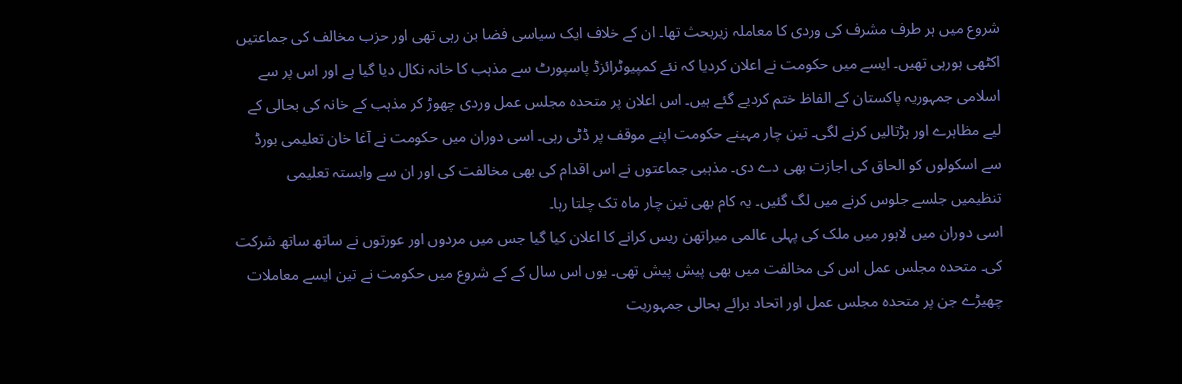شروع میں ہر طرف مشرف کی وردی کا معاملہ زیربحث تھا۔ ان کے خلاف ایک سیاسی فضا بن رہی تھی اور حزب مخالف کی جماعتیں اکٹھی ہورہی تھیں۔ ایسے میں حکومت نے اعلان کردیا کہ نئے کمپیوٹرائزڈ پاسپورٹ سے مذہب کا خانہ نکال دیا گیا ہے اور اس پر سے اسلامی جمہوریہ پاکستان کے الفاظ ختم کردیے گئے ہیں۔ اس اعلان پر متحدہ مجلس عمل وردی چھوڑ کر مذہب کے خانہ کی بحالی کے لیے مظاہرے اور ہڑتالیں کرنے لگی۔ تین چار مہینے حکومت اپنے موقف پر ڈٹی رہی۔ اسی دوران میں حکومت نے آغا خان تعلیمی بورڈ سے اسکولوں کو الحاق کی اجازت بھی دے دی۔ مذہبی جماعتوں نے اس اقدام کی بھی مخالفت کی اور ان سے وابستہ تعلیمی تنظیمیں جلسے جلوس کرنے میں لگ گئیں۔ یہ کام بھی تین چار ماہ تک چلتا رہا۔
اسی دوران میں لاہور میں ملک کی پہلی عالمی میراتھن ریس کرانے کا اعلان کیا گیا جس میں مردوں اور عورتوں نے ساتھ ساتھ شرکت کی۔ متحدہ مجلس عمل اس کی مخالفت میں بھی پیش پیش تھی۔ یوں اس سال کے کے شروع میں حکومت نے تین ایسے معاملات چھیڑے جن پر متحدہ مجلس عمل اور اتحاد برائے بحالی جمہوریت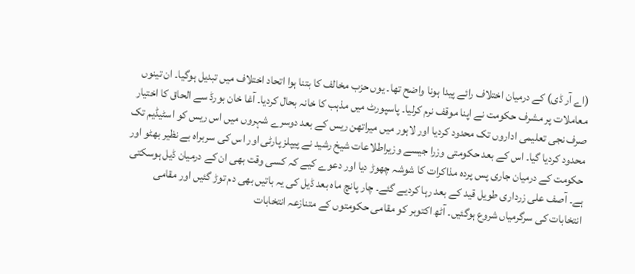(اے آر ڈی) کے درمیان اختلاف رائے پیدا ہونا واضح تھا۔ یوں حزب مخالف کا بتنا ہوا اتحاد اختلاف میں تبدیل ہوگیا۔ ان تینوں معاملات پر مشرف حکومت نے اپنا موقف نرم کرلیا۔ پاسپورٹ میں مذہب کا خانہ بحال کردیا۔ آغا خان بورڈ سے الحاق کا اختیار صرف نجی تعلیمی اداروں تک محدود کردیا اور لاہور میں میراتھن ریس کے بعد دوسرے شہروں میں اس ریس کو اسٹیڈیم تک محدود کردیا گیا۔ اس کے بعد حکومتی وزرا جیسے وزیراطلاعات شیخ رشید نے پیپلز پارٹی اور اس کی سربراہ بے نظیر بھٹو اور حکومت کے درمیان جاری پس پردہ مذاکرات کا شوشہ چھوڑ دیا اور دعوے کیے کہ کسی وقت بھی ان کے درمیان ڈیل ہوسکتی ہے۔ آصف علی زرداری طویل قید کے بعد رہا کردیے گئے۔ چار پانچ ماہ بعد ڈیل کی یہ باتیں بھی دم توڑ گئیں اور مقامی انتخابات کی سرگرمیاں شروع ہوگئیں۔ آٹھ اکتوبر کو مقامی حکومتوں کے متنازعہ انتخابات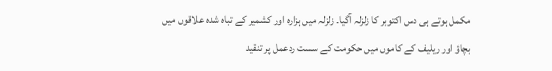مکمل ہوتے ہی دس اکتوبر کا زلزلہ آگیا۔ زلزلہ میں ہزارہ اور کشمیر کے تباہ شدہ علاقوں میں بچاؤ اور ریلیف کے کاموں میں حکومت کے سست ردعمل پر تنقید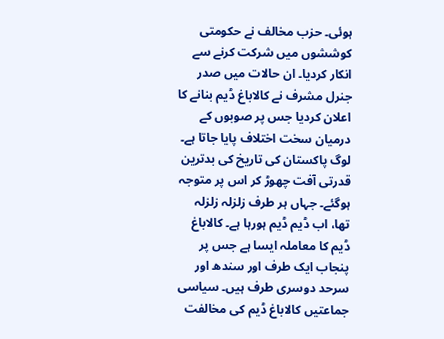ہوئی۔ حزب مخالف نے حکومتی کوششوں میں شرکت کرنے سے انکار کردیا۔ ان حالات میں صدر جنرل مشرف نے کالاباغ ڈیم بنانے کا اعلان کردیا جس پر صوبوں کے درمیان سخت اختلاف پایا جاتا ہے۔ لوگ پاکستان کی تاریخ کی بدترین قدرتی آفت چھوڑ کر اس پر متوجہ ہوگئے۔ جہاں ہر طرف زلزلہ زلزلہ تھا، اب ڈیم ڈیم ہورہا ہے۔ کالاباغ ڈیم کا معاملہ ایسا ہے جس پر پنجاب ایک طرف اور سندھ اور سرحد دوسری طرف ہیں۔ سیاسی جماعتیں کالاباغ ڈیم کی مخالفت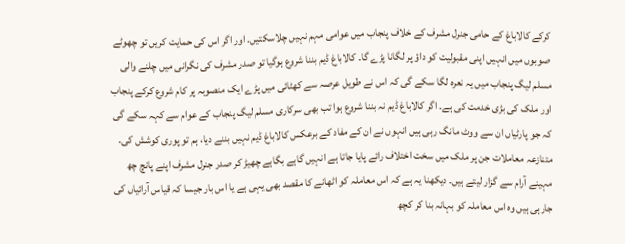کرکے کالاباغ کے حامی جنرل مشرف کے خلاف پنجاب میں عوامی مہم نہیں چلاسکتیں۔ اور اگر اس کی حمایت کریں تو چھوٹے صوبوں میں انہیں اپنی مقبولیت کو داؤ پر لگانا پڑے گا۔ کالاباغ ڈیم بننا شروع ہوگیا تو صدر مشرف کی نگرانی میں چلنے والی مسلم لیگ پنجاب میں یہ نعرہ لگا سکے گی کہ اس نے طویل عرصہ سے کھٹائی میں پڑے ایک منصوبہ پر کام شروع کرکے پنجاب اور ملک کی بڑی خدمت کی ہے۔ اگر کالاباغ ڈیم نہ بننا شروع ہوا تب بھی سرکاری مسلم لیگ پنجاب کے عوام سے کہہ سکے گی کہ جو پارٹیاں ان سے ووٹ مانگ رہی ہیں انہوں نے ان کے مفاد کے برعکس کالاباغ ڈیم نہیں بننے دیا، ہم تو پوری کوشش کی۔ متنازعہ معاملات جن پر ملک میں سخت اختلاف رائے پایا جاتا ہے انہیں گاہے بگاہے چھیڑ کر صدر جنرل مشرف اپنے پانچ چھ مہینے آرام سے گزار لیتے ہیں۔ دیکھنا یہ ہے کہ اس معاملہ کو اٹھانے کا مقصد بھی یہی ہے یا اس بار جیسا کہ قیاس آرائیاں کی جارہی ہیں وہ اس معاملہ کو بہانہ بنا کر کچھ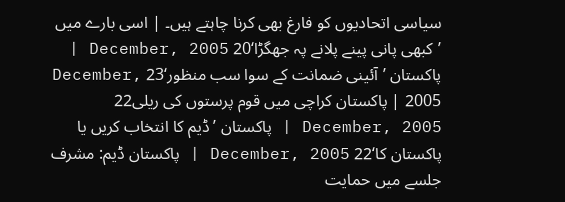سیاسی اتحادیوں کو فارغ بھی کرنا چاہتے ہیں۔ | اسی بارے میں ’کبھی پانی پینے پلانے پہ جھگڑا‘20 December, 2005 | پاکستان ’آئینی ضمانت کے سوا سب منظور‘23 December, 2005 | پاکستان کراچی میں قوم پرستوں کی ریلی22 December, 2005 | پاکستان ’ڈیم کا انتخاب کریں یا پاکستان کا‘22 December, 2005 | پاکستان ڈیم: مشرف جلسے میں حمایت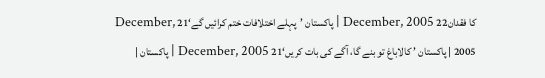کا فقدان22 December, 2005 | پاکستان ’پہلے اختلافات ختم کرائیں گے‘21 December, 2005 | پاکستان ’ کالاباغ تو بنے گا، آگے کی بات کریں‘21 December, 2005 | پاکستان |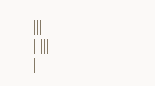|||
| |||
|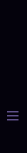|||